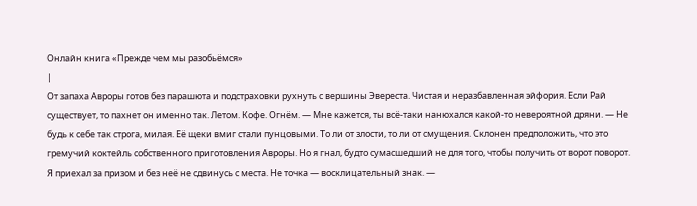Онлайн книга «Прежде чем мы разобьёмся»
|
От запаха Авроры готов без парашюта и подстраховки рухнуть с вершины Эвереста. Чистая и неразбавленная эйфория. Если Рай существует, то пахнет он именно так. Летом. Кофе. Огнём. — Мне кажется, ты всё-таки нанюхался какой-то невероятной дряни. — Не будь к себе так строга, милая. Её щеки вмиг стали пунцовыми. То ли от злости, то ли от смущения. Склонен предположить, что это гремучий коктейль собственного приготовления Авроры. Но я гнал, будто сумасшедший не для того, чтобы получить от ворот поворот. Я приехал за призом и без неё не сдвинусь с места. Не точка — восклицательный знак. —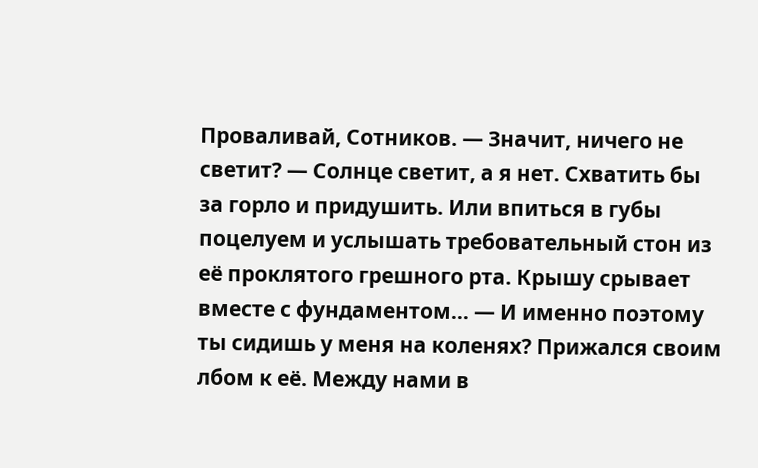Проваливай, Сотников. — Значит, ничего не светит? — Солнце светит, а я нет. Схватить бы за горло и придушить. Или впиться в губы поцелуем и услышать требовательный стон из её проклятого грешного рта. Крышу срывает вместе с фундаментом… — И именно поэтому ты сидишь у меня на коленях? Прижался своим лбом к её. Между нами в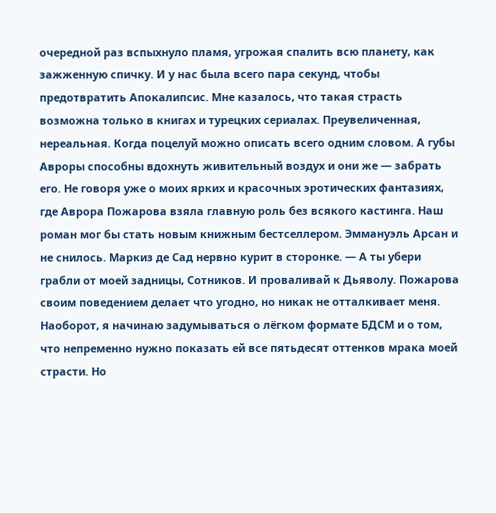очередной раз вспыхнуло пламя, угрожая спалить всю планету, как зажженную спичку. И у нас была всего пара секунд, чтобы предотвратить Апокалипсис. Мне казалось, что такая страсть возможна только в книгах и турецких сериалах. Преувеличенная, нереальная. Когда поцелуй можно описать всего одним словом. А губы Авроры способны вдохнуть живительный воздух и они же — забрать его. Не говоря уже о моих ярких и красочных эротических фантазиях, где Аврора Пожарова взяла главную роль без всякого кастинга. Наш роман мог бы стать новым книжным бестселлером. Эммануэль Арсан и не снилось. Маркиз де Сад нервно курит в сторонке. — А ты убери грабли от моей задницы, Сотников. И проваливай к Дьяволу. Пожарова своим поведением делает что угодно, но никак не отталкивает меня. Наоборот, я начинаю задумываться о лёгком формате БДСМ и о том, что непременно нужно показать ей все пятьдесят оттенков мрака моей страсти. Но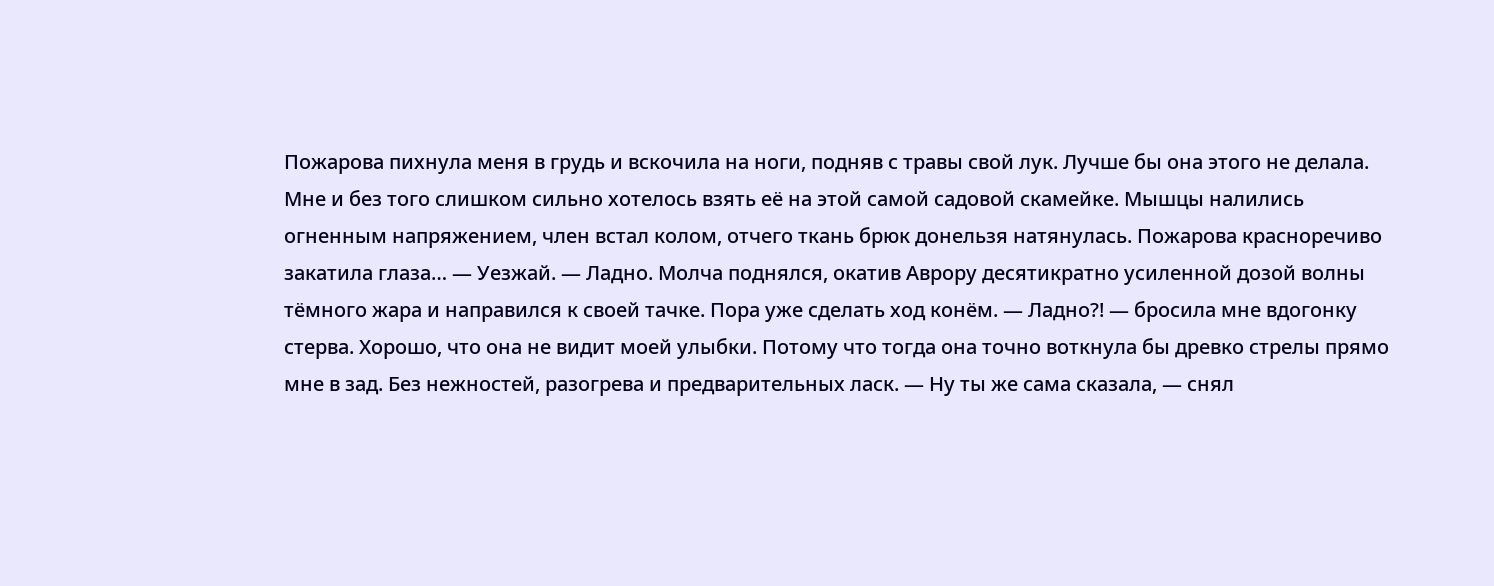Пожарова пихнула меня в грудь и вскочила на ноги, подняв с травы свой лук. Лучше бы она этого не делала. Мне и без того слишком сильно хотелось взять её на этой самой садовой скамейке. Мышцы налились огненным напряжением, член встал колом, отчего ткань брюк донельзя натянулась. Пожарова красноречиво закатила глаза… — Уезжай. — Ладно. Молча поднялся, окатив Аврору десятикратно усиленной дозой волны тёмного жара и направился к своей тачке. Пора уже сделать ход конём. — Ладно?! — бросила мне вдогонку стерва. Хорошо, что она не видит моей улыбки. Потому что тогда она точно воткнула бы древко стрелы прямо мне в зад. Без нежностей, разогрева и предварительных ласк. — Ну ты же сама сказала, — снял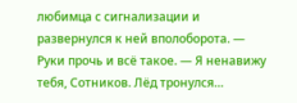любимца с сигнализации и развернулся к ней вполоборота. — Руки прочь и всё такое. — Я ненавижу тебя, Сотников. Лёд тронулся…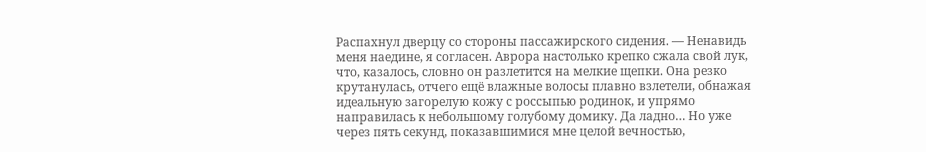Распахнул дверцу со стороны пассажирского сидения. — Ненавидь меня наедине, я согласен. Аврора настолько крепко сжала свой лук, что, казалось, словно он разлетится на мелкие щепки. Она резко крутанулась, отчего ещё влажные волосы плавно взлетели, обнажая идеальную загорелую кожу с россыпью родинок, и упрямо направилась к небольшому голубому домику. Да ладно… Но уже через пять секунд, показавшимися мне целой вечностью,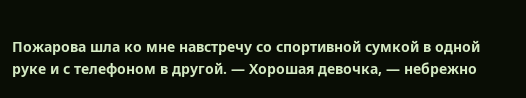Пожарова шла ко мне навстречу со спортивной сумкой в одной руке и с телефоном в другой. — Хорошая девочка, — небрежно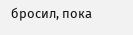бросил, пока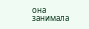она занимала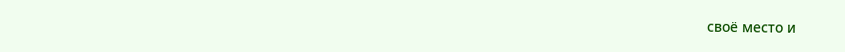своё место и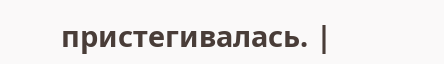пристегивалась. |